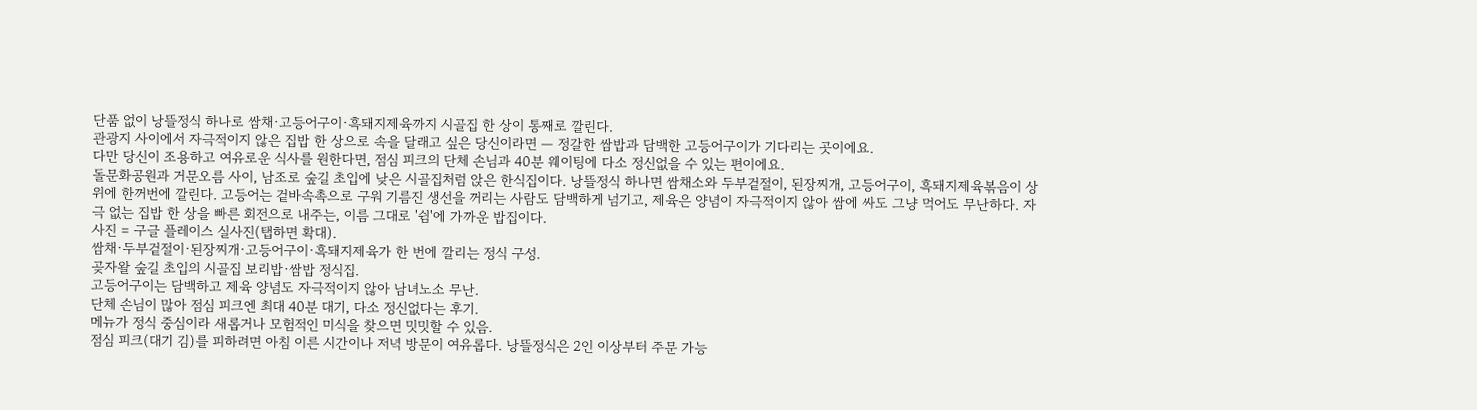단품 없이 낭뜰정식 하나로 쌈채·고등어구이·흑돼지제육까지 시골집 한 상이 통째로 깔린다.
관광지 사이에서 자극적이지 않은 집밥 한 상으로 속을 달래고 싶은 당신이라면 — 정갈한 쌈밥과 담백한 고등어구이가 기다리는 곳이에요.
다만 당신이 조용하고 여유로운 식사를 원한다면, 점심 피크의 단체 손님과 40분 웨이팅에 다소 정신없을 수 있는 편이에요.
돌문화공원과 거문오름 사이, 남조로 숲길 초입에 낮은 시골집처럼 앉은 한식집이다. 낭뜰정식 하나면 쌈채소와 두부겉절이, 된장찌개, 고등어구이, 흑돼지제육볶음이 상 위에 한꺼번에 깔린다. 고등어는 겉바속촉으로 구워 기름진 생선을 꺼리는 사람도 담백하게 넘기고, 제육은 양념이 자극적이지 않아 쌈에 싸도 그냥 먹어도 무난하다. 자극 없는 집밥 한 상을 빠른 회전으로 내주는, 이름 그대로 '쉼'에 가까운 밥집이다.
사진 = 구글 플레이스 실사진(탭하면 확대).
쌈채·두부겉절이·된장찌개·고등어구이·흑돼지제육가 한 번에 깔리는 정식 구성.
곶자왈 숲길 초입의 시골집 보리밥·쌈밥 정식집.
고등어구이는 담백하고 제육 양념도 자극적이지 않아 남녀노소 무난.
단체 손님이 많아 점심 피크엔 최대 40분 대기, 다소 정신없다는 후기.
메뉴가 정식 중심이라 새롭거나 모험적인 미식을 찾으면 밋밋할 수 있음.
점심 피크(대기 김)를 피하려면 아침 이른 시간이나 저녁 방문이 여유롭다. 낭뜰정식은 2인 이상부터 주문 가능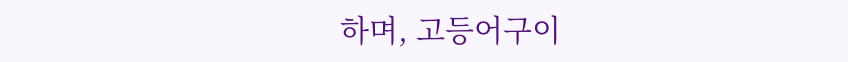하며, 고등어구이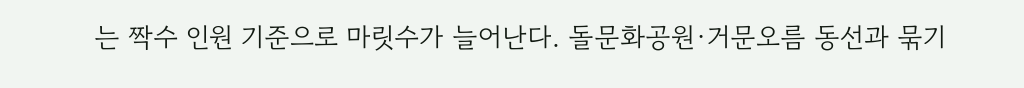는 짝수 인원 기준으로 마릿수가 늘어난다. 돌문화공원·거문오름 동선과 묶기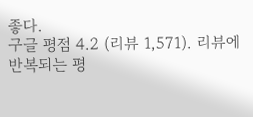좋다.
구글 평점 4.2 (리뷰 1,571). 리뷰에 반복되는 평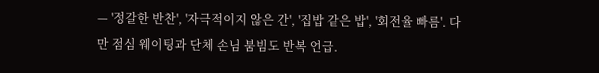— '정갈한 반찬', '자극적이지 않은 간', '집밥 같은 밥', '회전율 빠름'. 다만 점심 웨이팅과 단체 손님 붐빔도 반복 언급.